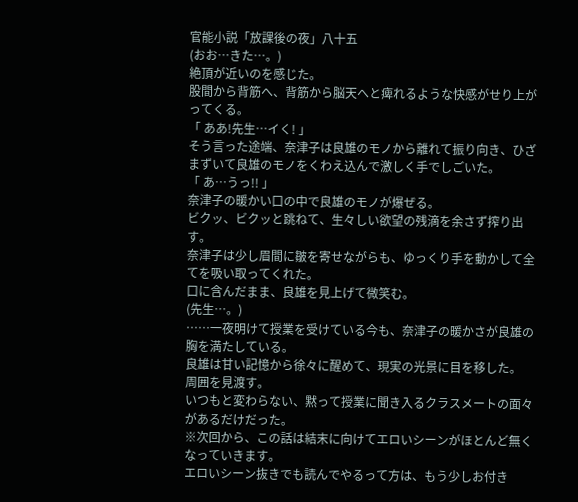官能小説「放課後の夜」八十五
(おお…きた…。)
絶頂が近いのを感じた。
股間から背筋へ、背筋から脳天へと痺れるような快感がせり上がってくる。
「 ああ!先生…イく! 」
そう言った途端、奈津子は良雄のモノから離れて振り向き、ひざまずいて良雄のモノをくわえ込んで激しく手でしごいた。
「 あ…うっ!! 」
奈津子の暖かい口の中で良雄のモノが爆ぜる。
ビクッ、ビクッと跳ねて、生々しい欲望の残滴を余さず搾り出す。
奈津子は少し眉間に皺を寄せながらも、ゆっくり手を動かして全てを吸い取ってくれた。
口に含んだまま、良雄を見上げて微笑む。
(先生…。)
……一夜明けて授業を受けている今も、奈津子の暖かさが良雄の胸を満たしている。
良雄は甘い記憶から徐々に醒めて、現実の光景に目を移した。
周囲を見渡す。
いつもと変わらない、黙って授業に聞き入るクラスメートの面々があるだけだった。
※次回から、この話は結末に向けてエロいシーンがほとんど無くなっていきます。
エロいシーン抜きでも読んでやるって方は、もう少しお付き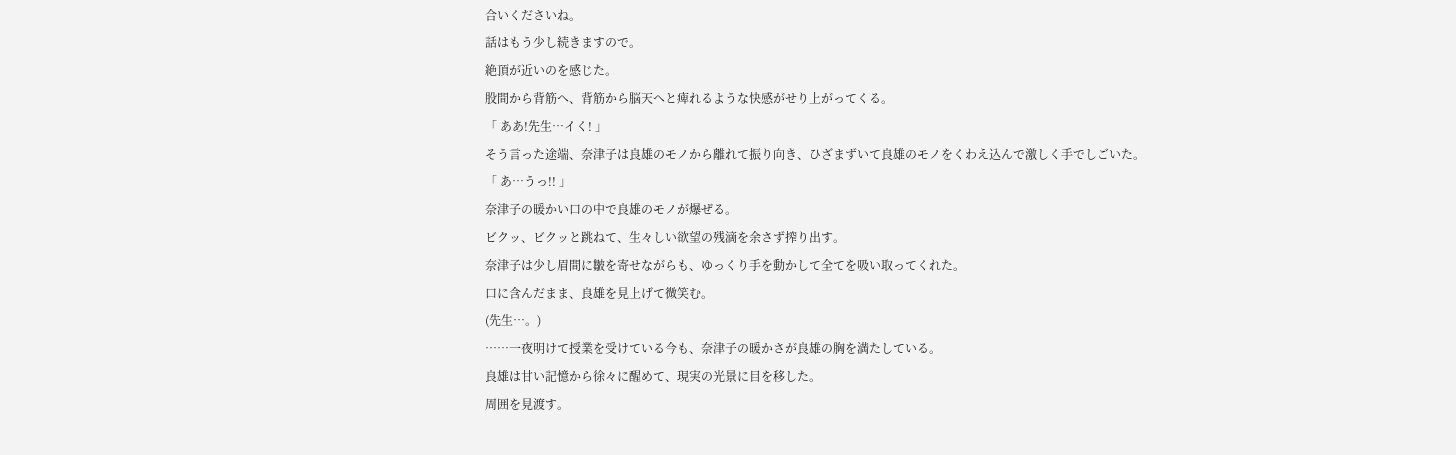合いくださいね。
話はもう少し続きますので。
絶頂が近いのを感じた。
股間から背筋へ、背筋から脳天へと痺れるような快感がせり上がってくる。
「 ああ!先生…イく! 」
そう言った途端、奈津子は良雄のモノから離れて振り向き、ひざまずいて良雄のモノをくわえ込んで激しく手でしごいた。
「 あ…うっ!! 」
奈津子の暖かい口の中で良雄のモノが爆ぜる。
ビクッ、ビクッと跳ねて、生々しい欲望の残滴を余さず搾り出す。
奈津子は少し眉間に皺を寄せながらも、ゆっくり手を動かして全てを吸い取ってくれた。
口に含んだまま、良雄を見上げて微笑む。
(先生…。)
……一夜明けて授業を受けている今も、奈津子の暖かさが良雄の胸を満たしている。
良雄は甘い記憶から徐々に醒めて、現実の光景に目を移した。
周囲を見渡す。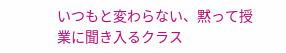いつもと変わらない、黙って授業に聞き入るクラス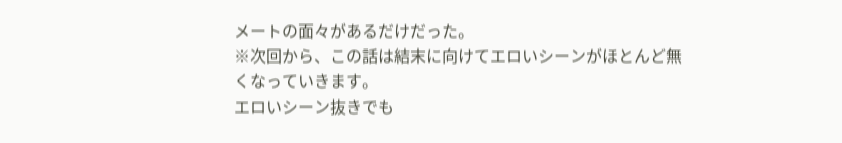メートの面々があるだけだった。
※次回から、この話は結末に向けてエロいシーンがほとんど無くなっていきます。
エロいシーン抜きでも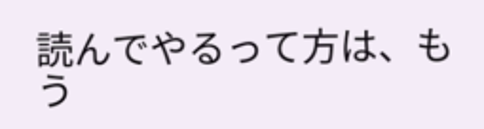読んでやるって方は、もう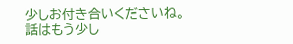少しお付き合いくださいね。
話はもう少し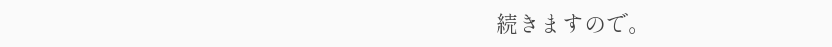続きますので。